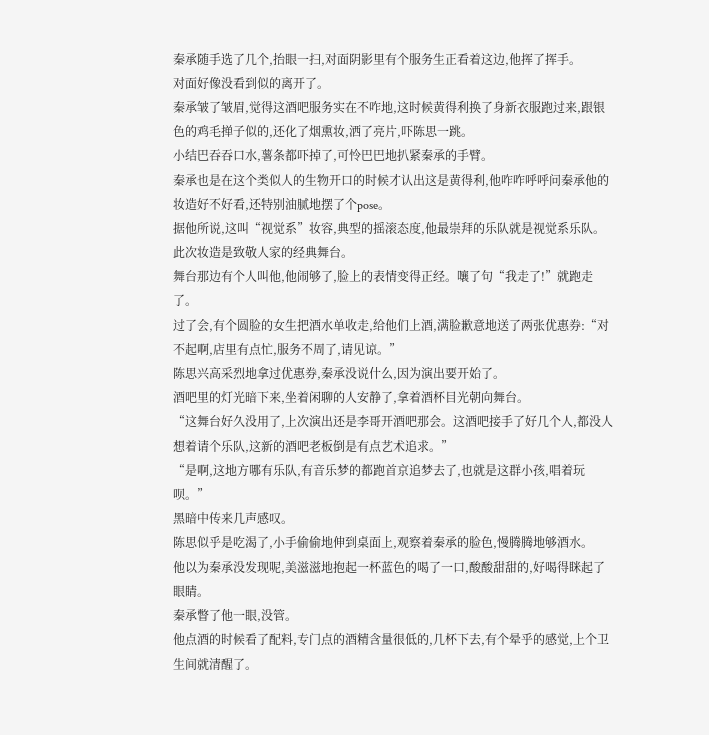秦承随手选了几个,抬眼一扫,对面阴影里有个服务生正看着这边,他挥了挥手。
对面好像没看到似的离开了。
秦承皱了皱眉,觉得这酒吧服务实在不咋地,这时候黄得利换了身新衣服跑过来,跟银色的鸡毛掸子似的,还化了烟熏妆,洒了亮片,吓陈思一跳。
小结巴吞吞口水,薯条都吓掉了,可怜巴巴地扒紧秦承的手臂。
秦承也是在这个类似人的生物开口的时候才认出这是黄得利,他咋咋呼呼问秦承他的妆造好不好看,还特别油腻地摆了个pose。
据他所说,这叫“视觉系”妆容,典型的摇滚态度,他最崇拜的乐队就是视觉系乐队。此次妆造是致敬人家的经典舞台。
舞台那边有个人叫他,他闹够了,脸上的表情变得正经。嚷了句“我走了!”就跑走了。
过了会,有个圆脸的女生把酒水单收走,给他们上酒,满脸歉意地送了两张优惠券:“对不起啊,店里有点忙,服务不周了,请见谅。”
陈思兴高采烈地拿过优惠券,秦承没说什么,因为演出要开始了。
酒吧里的灯光暗下来,坐着闲聊的人安静了,拿着酒杯目光朝向舞台。
“这舞台好久没用了,上次演出还是李哥开酒吧那会。这酒吧接手了好几个人,都没人想着请个乐队,这新的酒吧老板倒是有点艺术追求。”
“是啊,这地方哪有乐队,有音乐梦的都跑首京追梦去了,也就是这群小孩,唱着玩呗。”
黑暗中传来几声感叹。
陈思似乎是吃渴了,小手偷偷地伸到桌面上,观察着秦承的脸色,慢腾腾地够酒水。
他以为秦承没发现呢,美滋滋地抱起一杯蓝色的喝了一口,酸酸甜甜的,好喝得眯起了眼睛。
秦承瞥了他一眼,没管。
他点酒的时候看了配料,专门点的酒精含量很低的,几杯下去,有个晕乎的感觉,上个卫生间就清醒了。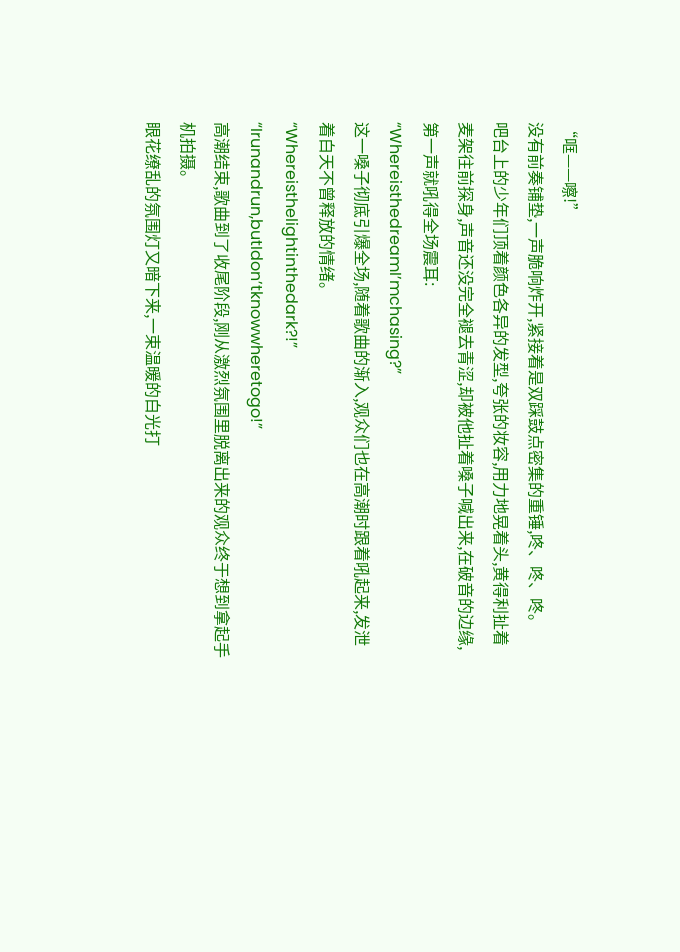“哐——嚓!”
没有前奏铺垫,一声脆响炸开,紧接着是双踩鼓点密集的重锤,咚、咚、咚。
吧台上的少年们顶着颜色各异的发型,夸张的妆容,用力地晃着头,黄得利扯着麦架往前探身,声音还没完全褪去青涩,却被他扯着嗓子喊出来,在破音的边缘,第一声就吼得全场震耳:
“WhereisthedreamI’mchasing?”
这一嗓子彻底引爆全场,随着歌曲的渐入,观众们也在高潮时跟着吼起来,发泄着白天不曾释放的情绪。
“Whereisthelightinthedark?!”
“Irunandrun,butIdon’tknowwheretogo!”
高潮结束,歌曲到了收尾阶段,刚从激烈氛围里脱离出来的观众终于想到拿起手机拍摄。
眼花缭乱的氛围灯又暗下来,一束温暖的白光打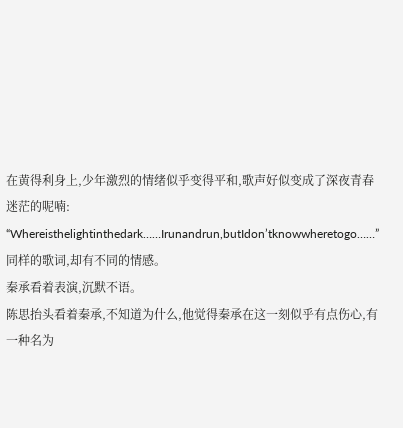在黄得利身上,少年激烈的情绪似乎变得平和,歌声好似变成了深夜青春迷茫的呢喃:
“Whereisthelightinthedark……Irunandrun,butIdon’tknowwheretogo……”
同样的歌词,却有不同的情感。
秦承看着表演,沉默不语。
陈思抬头看着秦承,不知道为什么,他觉得秦承在这一刻似乎有点伤心,有一种名为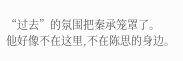“过去”的氛围把秦承笼罩了。
他好像不在这里,不在陈思的身边。